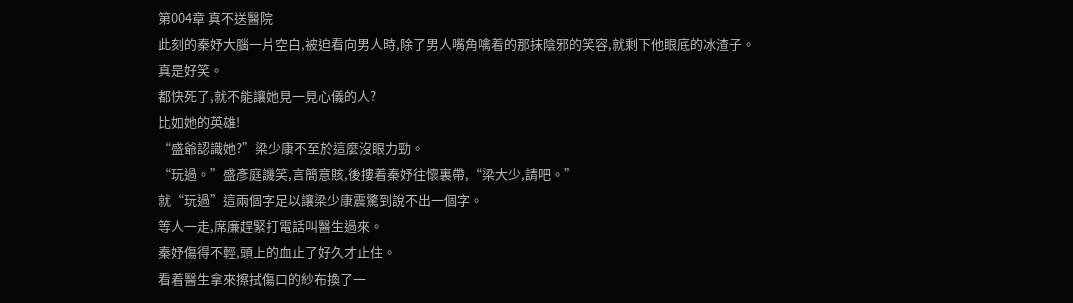第004章 真不送醫院
此刻的秦妤大腦一片空白,被迫看向男人時,除了男人嘴角噙着的那抹陰邪的笑容,就剩下他眼底的冰渣子。
真是好笑。
都快死了,就不能讓她見一見心儀的人?
比如她的英雄!
“盛爺認識她?”梁少康不至於這麼沒眼力勁。
“玩過。”盛彥庭譏笑,言簡意賅,後摟着秦妤往懷裏帶,“梁大少,請吧。”
就“玩過”這兩個字足以讓梁少康震驚到說不出一個字。
等人一走,席廉趕緊打電話叫醫生過來。
秦妤傷得不輕,頭上的血止了好久才止住。
看着醫生拿來擦拭傷口的紗布換了一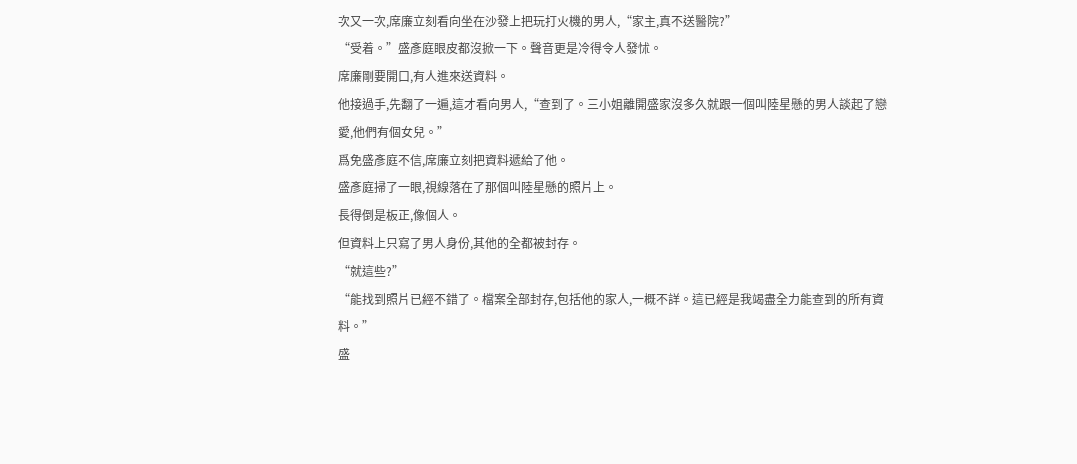次又一次,席廉立刻看向坐在沙發上把玩打火機的男人,“家主,真不送醫院?”
“受着。”盛彥庭眼皮都沒掀一下。聲音更是冷得令人發怵。
席廉剛要開口,有人進來送資料。
他接過手,先翻了一遍,這才看向男人,“查到了。三小姐離開盛家沒多久就跟一個叫陸星懸的男人談起了戀愛,他們有個女兒。”
爲免盛彥庭不信,席廉立刻把資料遞給了他。
盛彥庭掃了一眼,視線落在了那個叫陸星懸的照片上。
長得倒是板正,像個人。
但資料上只寫了男人身份,其他的全都被封存。
“就這些?”
“能找到照片已經不錯了。檔案全部封存,包括他的家人,一概不詳。這已經是我竭盡全力能查到的所有資料。”
盛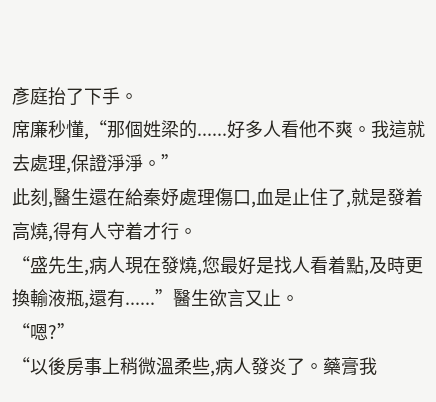彥庭抬了下手。
席廉秒懂,“那個姓梁的......好多人看他不爽。我這就去處理,保證淨淨。”
此刻,醫生還在給秦妤處理傷口,血是止住了,就是發着高燒,得有人守着才行。
“盛先生,病人現在發燒,您最好是找人看着點,及時更換輸液瓶,還有......”醫生欲言又止。
“嗯?”
“以後房事上稍微溫柔些,病人發炎了。藥膏我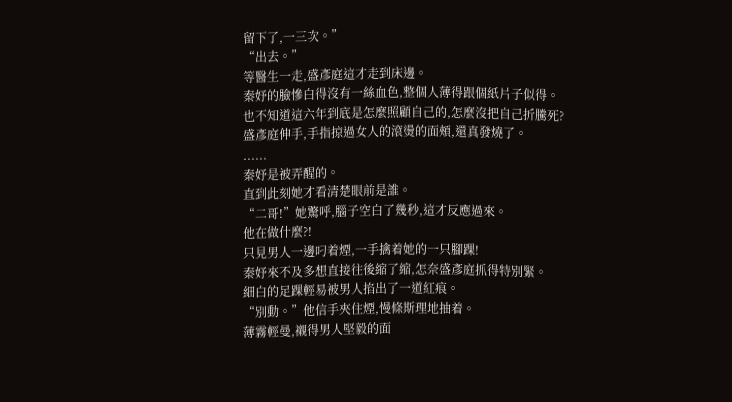留下了,一三次。”
“出去。”
等醫生一走,盛彥庭這才走到床邊。
秦妤的臉慘白得沒有一絲血色,整個人薄得跟個紙片子似得。
也不知道這六年到底是怎麼照顧自己的,怎麼沒把自己折騰死?
盛彥庭伸手,手指掠過女人的滾燙的面頰,還真發燒了。
......
秦妤是被弄醒的。
直到此刻她才看清楚眼前是誰。
“二哥!”她驚呼,腦子空白了幾秒,這才反應過來。
他在做什麼?!
只見男人一邊叼着煙,一手擒着她的一只腳踝!
秦妤來不及多想直接往後縮了縮,怎奈盛彥庭抓得特別緊。
細白的足踝輕易被男人掐出了一道紅痕。
“別動。”他信手夾住煙,慢條斯理地抽着。
薄霧輕曼,襯得男人堅毅的面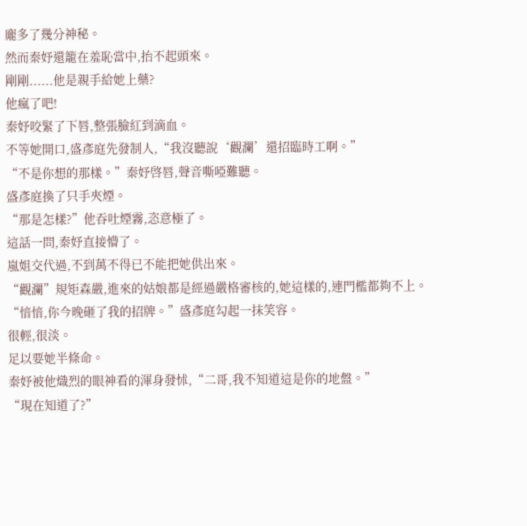龐多了幾分神秘。
然而秦妤還籠在羞恥當中,抬不起頭來。
剛剛......他是親手給她上藥?
他瘋了吧!
秦妤咬緊了下唇,整張臉紅到滴血。
不等她開口,盛彥庭先發制人,“我沒聽說‘觀瀾’還招臨時工啊。”
“不是你想的那樣。”秦妤啓唇,聲音嘶啞難聽。
盛彥庭換了只手夾煙。
“那是怎樣?”他吞吐煙霧,恣意極了。
這話一問,秦妤直接懵了。
嵐姐交代過,不到萬不得已不能把她供出來。
“觀瀾”規矩森嚴,進來的姑娘都是經過嚴格審核的,她這樣的,連門檻都夠不上。
“愔愔,你今晚砸了我的招牌。”盛彥庭勾起一抹笑容。
很輕,很淡。
足以要她半條命。
秦妤被他熾烈的眼神看的渾身發怵,“二哥,我不知道這是你的地盤。”
“現在知道了?”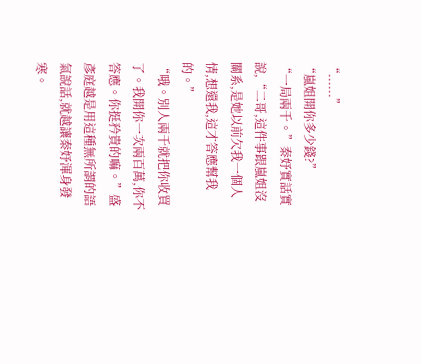“......”
“嵐姐開你多少錢?”
“一局兩千。”秦妤實話實說,“二哥,這件事跟嵐姐沒關系,是她以前欠我一個人情,想還我,這才答應幫我的。”
“哦。別人兩千就把你收買了。我開你一次兩百萬,你不答應。你挺矜貴的嘛。”盛彥庭越是用這種無所謂的語氣說話,就越讓秦妤渾身發寒。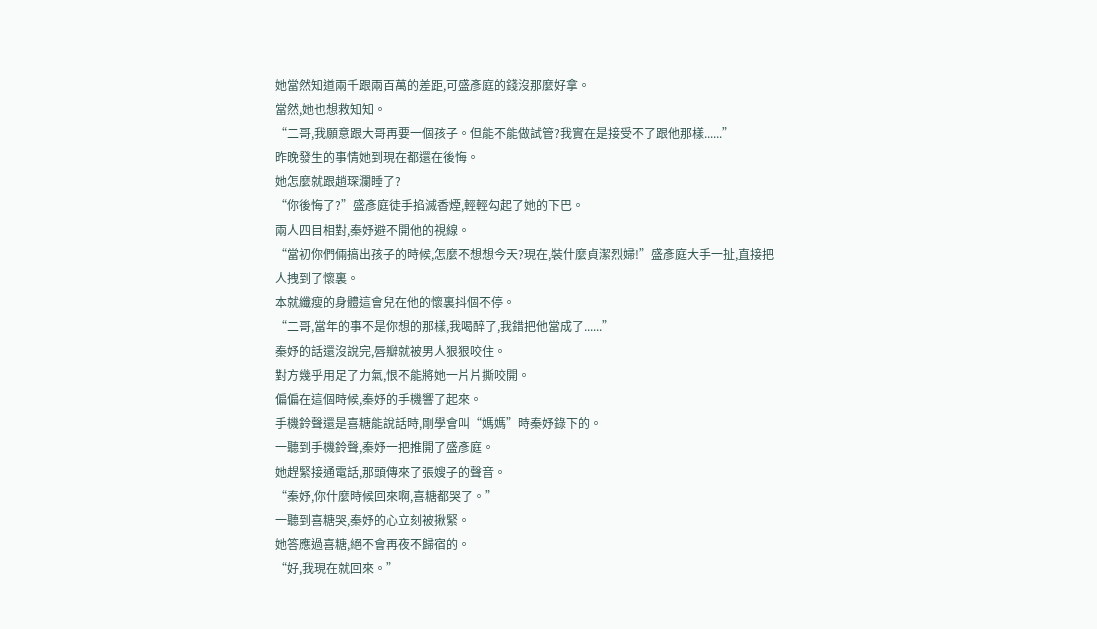她當然知道兩千跟兩百萬的差距,可盛彥庭的錢沒那麼好拿。
當然,她也想救知知。
“二哥,我願意跟大哥再要一個孩子。但能不能做試管?我實在是接受不了跟他那樣......”
昨晚發生的事情她到現在都還在後悔。
她怎麼就跟趙琛瀾睡了?
“你後悔了?”盛彥庭徒手掐滅香煙,輕輕勾起了她的下巴。
兩人四目相對,秦妤避不開他的視線。
“當初你們倆搞出孩子的時候,怎麼不想想今天?現在,裝什麼貞潔烈婦!”盛彥庭大手一扯,直接把人拽到了懷裏。
本就纖瘦的身體這會兒在他的懷裏抖個不停。
“二哥,當年的事不是你想的那樣,我喝醉了,我錯把他當成了......”
秦妤的話還沒說完,唇瓣就被男人狠狠咬住。
對方幾乎用足了力氣,恨不能將她一片片撕咬開。
偏偏在這個時候,秦妤的手機響了起來。
手機鈴聲還是喜糖能說話時,剛學會叫“媽媽”時秦妤錄下的。
一聽到手機鈴聲,秦妤一把推開了盛彥庭。
她趕緊接通電話,那頭傳來了張嫂子的聲音。
“秦妤,你什麼時候回來啊,喜糖都哭了。”
一聽到喜糖哭,秦妤的心立刻被揪緊。
她答應過喜糖,絕不會再夜不歸宿的。
“好,我現在就回來。”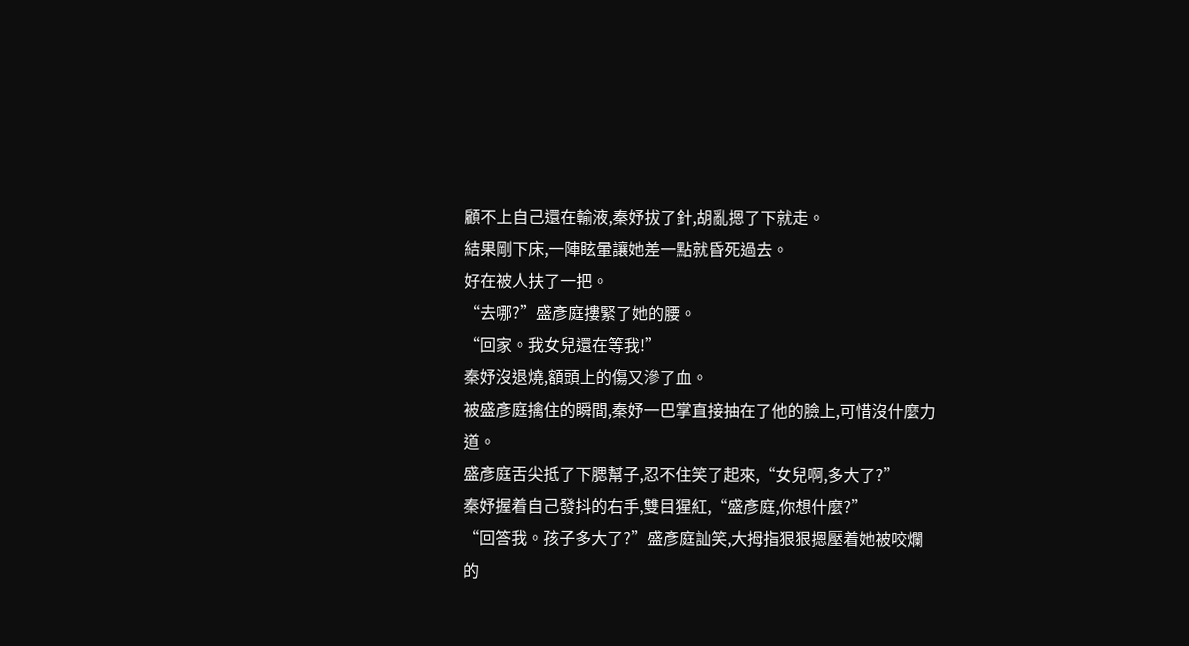顧不上自己還在輸液,秦妤拔了針,胡亂摁了下就走。
結果剛下床,一陣眩暈讓她差一點就昏死過去。
好在被人扶了一把。
“去哪?”盛彥庭摟緊了她的腰。
“回家。我女兒還在等我!”
秦妤沒退燒,額頭上的傷又滲了血。
被盛彥庭擒住的瞬間,秦妤一巴掌直接抽在了他的臉上,可惜沒什麼力道。
盛彥庭舌尖抵了下腮幫子,忍不住笑了起來,“女兒啊,多大了?”
秦妤握着自己發抖的右手,雙目猩紅,“盛彥庭,你想什麼?”
“回答我。孩子多大了?”盛彥庭訕笑,大拇指狠狠摁壓着她被咬爛的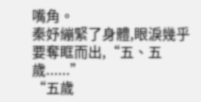嘴角。
秦妤繃緊了身體,眼淚幾乎要奪眶而出,“五、五歲......”
“五歲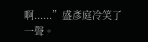啊......”盛彥庭冷笑了一聲。